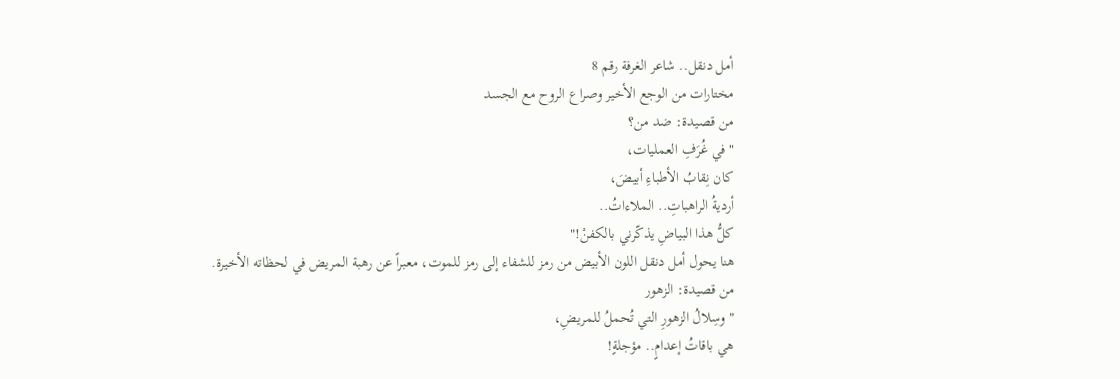أمل دنقل.. شاعر الغرفة رقم 8
مختارات من الوجع الأخير وصراع الروح مع الجسد
من قصيدة: ضد من؟
"في غُرَفِ العمليات،
كان نِقابُ الأطباءِ أبيضَ،
أرديةُ الراهباتِ.. الملاءاتُ..
كلُّ هذا البياضِ يذكّرني بالكفنْ!"
هنا يحول أمل دنقل اللون الأبيض من رمز للشفاء إلى رمز للموت، معبراً عن رهبة المريض في لحظاته الأخيرة.
من قصيدة: الزهور
"وسِلالُ الزهورِ التي تُحملُ للمريضِ،
هي باقاتُ إعدامٍ.. مؤجلةٍ!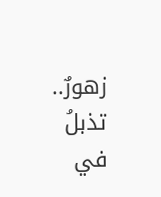زهورٌ.. تذبلُ في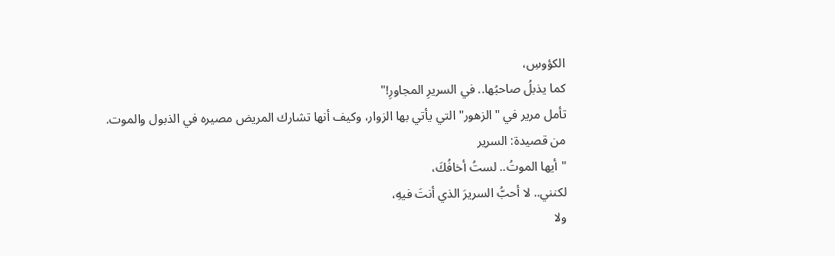الكؤوسِ،
كما يذبلُ صاحبُها.. في السريرِ المجاورِ!"
تأمل مرير في "الزهور" التي يأتي بها الزوار، وكيف أنها تشارك المريض مصيره في الذبول والموت.
من قصيدة: السرير
"أيها الموتُ.. لستُ أخافُكَ،
لكنني.. لا أحبُّ السريرَ الذي أنتَ فيهِ،
ولا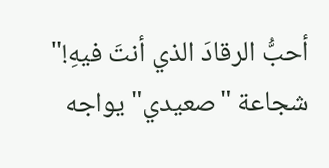أحبُّ الرقادَ الذي أنتَ فيهِ!"
شجاعة "صعيدي" يواجه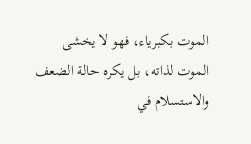الموت بكبرياء، فهو لا يخشى الموت لذاته، بل يكره حالة الضعف والاستسلام في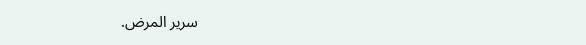سرير المرض.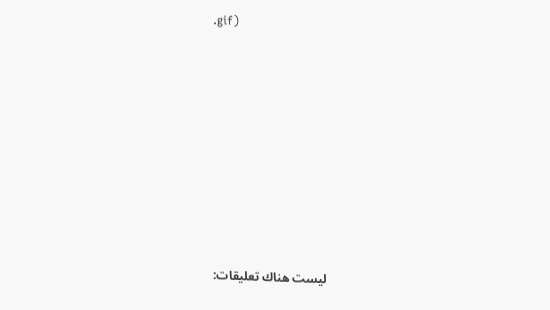.gif)










ليست هناك تعليقات: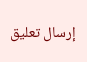إرسال تعليق